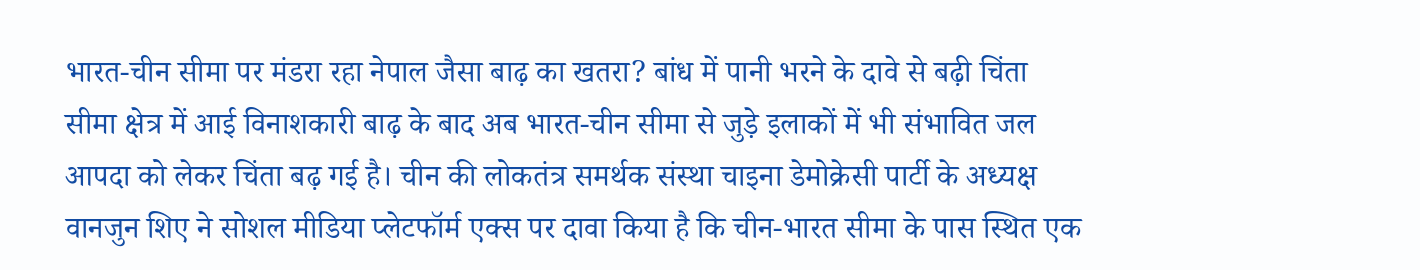भारत-चीन सीमा पर मंडरा रहा नेपाल जैसा बाढ़ का खतरा? बांध में पानी भरने के दावे से बढ़ी चिंता
सीमा क्षेत्र में आई विनाशकारी बाढ़ के बाद अब भारत-चीन सीमा से जुड़े इलाकों में भी संभावित जल आपदा को लेकर चिंता बढ़ गई है। चीन की लोकतंत्र समर्थक संस्था चाइना डेमोक्रेसी पार्टी के अध्यक्ष वानजुन शिए ने सोशल मीडिया प्लेटफॉर्म एक्स पर दावा किया है कि चीन-भारत सीमा के पास स्थित एक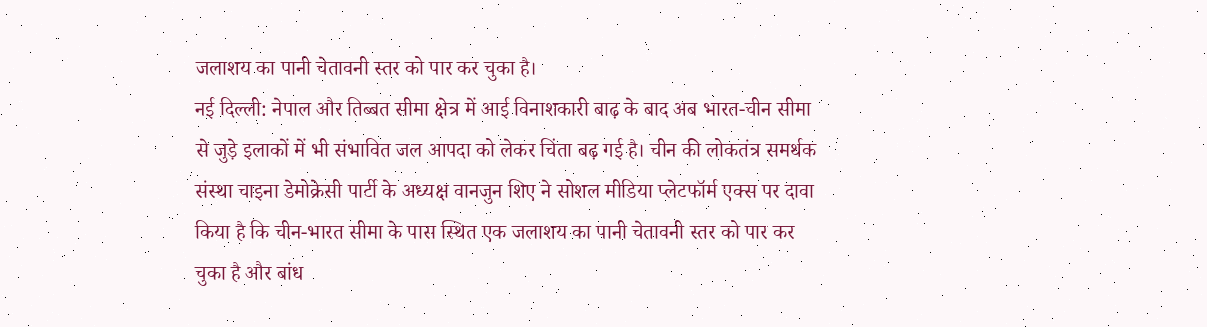जलाशय का पानी चेतावनी स्तर को पार कर चुका है।
नई दिल्ली: नेपाल और तिब्बत सीमा क्षेत्र में आई विनाशकारी बाढ़ के बाद अब भारत-चीन सीमा से जुड़े इलाकों में भी संभावित जल आपदा को लेकर चिंता बढ़ गई है। चीन की लोकतंत्र समर्थक संस्था चाइना डेमोक्रेसी पार्टी के अध्यक्ष वानजुन शिए ने सोशल मीडिया प्लेटफॉर्म एक्स पर दावा किया है कि चीन-भारत सीमा के पास स्थित एक जलाशय का पानी चेतावनी स्तर को पार कर चुका है और बांध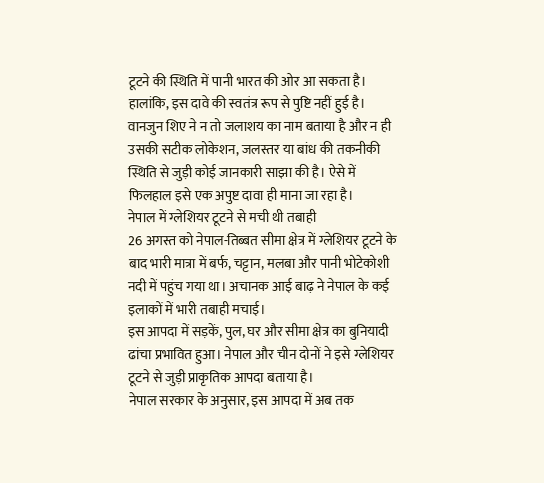टूटने की स्थिति में पानी भारत की ओर आ सकता है।
हालांकि, इस दावे की स्वतंत्र रूप से पुष्टि नहीं हुई है। वानजुन शिए ने न तो जलाशय का नाम बताया है और न ही उसकी सटीक लोकेशन, जलस्तर या बांध की तकनीकी स्थिति से जुड़ी कोई जानकारी साझा की है। ऐसे में फिलहाल इसे एक अपुष्ट दावा ही माना जा रहा है।
नेपाल में ग्लेशियर टूटने से मची थी तबाही
26 अगस्त को नेपाल-तिब्बत सीमा क्षेत्र में ग्लेशियर टूटने के बाद भारी मात्रा में बर्फ, चट्टान, मलबा और पानी भोटेकोशी नदी में पहुंच गया था। अचानक आई बाढ़ ने नेपाल के कई इलाकों में भारी तबाही मचाई।
इस आपदा में सड़कें, पुल, घर और सीमा क्षेत्र का बुनियादी ढांचा प्रभावित हुआ। नेपाल और चीन दोनों ने इसे ग्लेशियर टूटने से जुड़ी प्राकृतिक आपदा बताया है।
नेपाल सरकार के अनुसार, इस आपदा में अब तक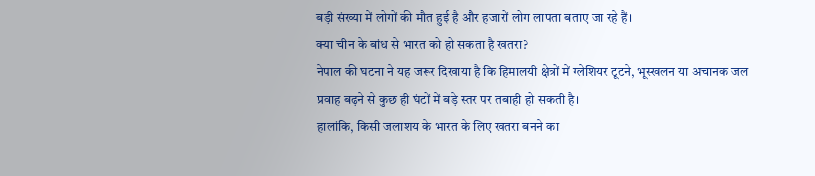बड़ी संख्या में लोगों की मौत हुई है और हजारों लोग लापता बताए जा रहे हैं।
क्या चीन के बांध से भारत को हो सकता है खतरा?
नेपाल की घटना ने यह जरूर दिखाया है कि हिमालयी क्षेत्रों में ग्लेशियर टूटने, भूस्खलन या अचानक जल प्रवाह बढ़ने से कुछ ही घंटों में बड़े स्तर पर तबाही हो सकती है।
हालांकि, किसी जलाशय के भारत के लिए खतरा बनने का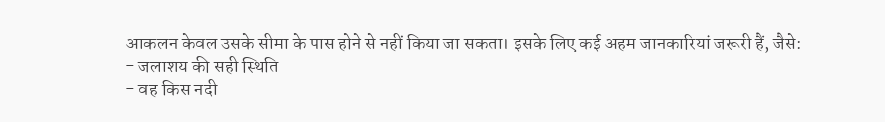आकलन केवल उसके सीमा के पास होने से नहीं किया जा सकता। इसके लिए कई अहम जानकारियां जरूरी हैं, जैसे:
- जलाशय की सही स्थिति
- वह किस नदी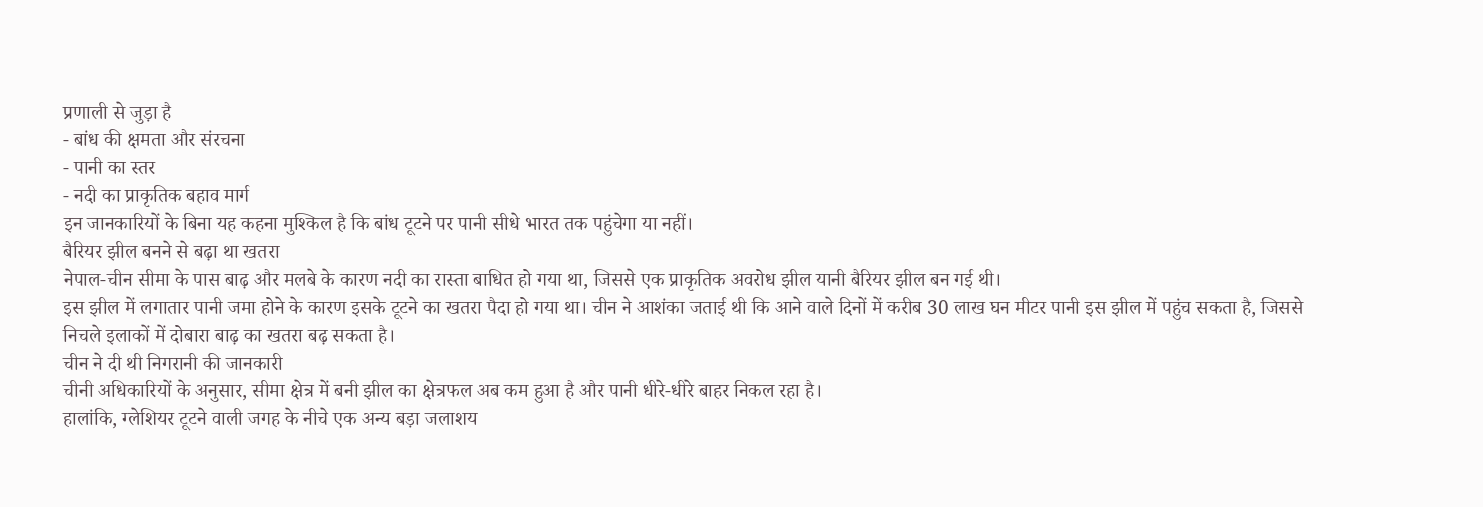प्रणाली से जुड़ा है
- बांध की क्षमता और संरचना
- पानी का स्तर
- नदी का प्राकृतिक बहाव मार्ग
इन जानकारियों के बिना यह कहना मुश्किल है कि बांध टूटने पर पानी सीधे भारत तक पहुंचेगा या नहीं।
बैरियर झील बनने से बढ़ा था खतरा
नेपाल-चीन सीमा के पास बाढ़ और मलबे के कारण नदी का रास्ता बाधित हो गया था, जिससे एक प्राकृतिक अवरोध झील यानी बैरियर झील बन गई थी।
इस झील में लगातार पानी जमा होने के कारण इसके टूटने का खतरा पैदा हो गया था। चीन ने आशंका जताई थी कि आने वाले दिनों में करीब 30 लाख घन मीटर पानी इस झील में पहुंच सकता है, जिससे निचले इलाकों में दोबारा बाढ़ का खतरा बढ़ सकता है।
चीन ने दी थी निगरानी की जानकारी
चीनी अधिकारियों के अनुसार, सीमा क्षेत्र में बनी झील का क्षेत्रफल अब कम हुआ है और पानी धीरे-धीरे बाहर निकल रहा है।
हालांकि, ग्लेशियर टूटने वाली जगह के नीचे एक अन्य बड़ा जलाशय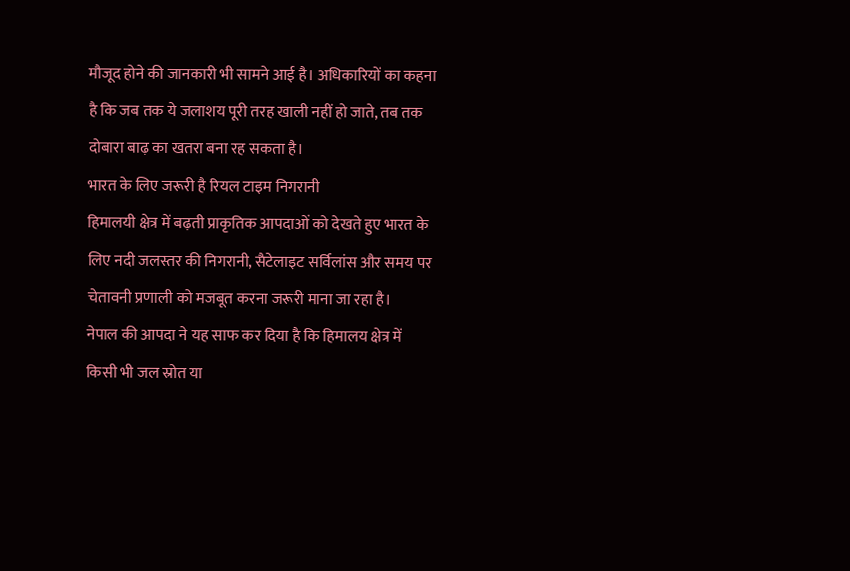मौजूद होने की जानकारी भी सामने आई है। अधिकारियों का कहना है कि जब तक ये जलाशय पूरी तरह खाली नहीं हो जाते, तब तक दोबारा बाढ़ का खतरा बना रह सकता है।
भारत के लिए जरूरी है रियल टाइम निगरानी
हिमालयी क्षेत्र में बढ़ती प्राकृतिक आपदाओं को देखते हुए भारत के लिए नदी जलस्तर की निगरानी, सैटेलाइट सर्विलांस और समय पर चेतावनी प्रणाली को मजबूत करना जरूरी माना जा रहा है।
नेपाल की आपदा ने यह साफ कर दिया है कि हिमालय क्षेत्र में किसी भी जल स्रोत या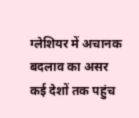ग्लेशियर में अचानक बदलाव का असर कई देशों तक पहुंच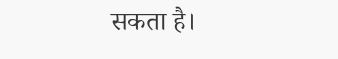सकता है।